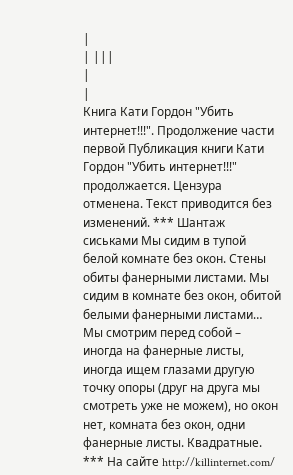|
| |||
|
|
Книга Кати Гордон "Убить интернет!!!". Продолжение части первой Публикация книги Кати Гордон "Убить интернет!!!" продолжается. Цензура отменена. Текст приводится без изменений. *** Шантаж сиськами Мы сидим в тупой белой комнате без окон. Стены обиты фанерными листами. Мы сидим в комнате без окон, обитой белыми фанерными листами… Мы смотрим перед собой – иногда на фанерные листы, иногда ищем глазами другую точку опоры (друг на друга мы смотреть уже не можем), но окон нет, комната без окон, одни фанерные листы. Квадратные. *** На сайте http://killinternet.com/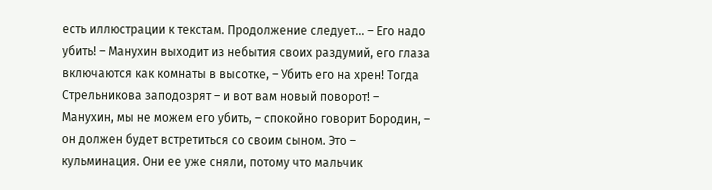есть иллюстрации к текстам. Продолжение следует... – Его надо убить! – Манухин выходит из небытия своих раздумий, его глаза включаются как комнаты в высотке, – Убить его на хрен! Тогда Стрельникова заподозрят – и вот вам новый поворот! – Манухин, мы не можем его убить, – спокойно говорит Бородин, – он должен будет встретиться со своим сыном. Это – кульминация. Они ее уже сняли, потому что мальчик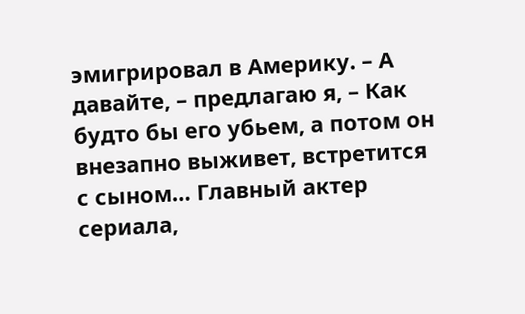эмигрировал в Америку. – А давайте, – предлагаю я, – Как будто бы его убьем, а потом он внезапно выживет, встретится с сыном… Главный актер сериала,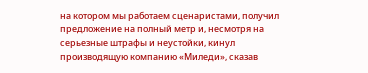на котором мы работаем сценаристами, получил предложение на полный метр и, несмотря на серьезные штрафы и неустойки, кинул производящую компанию «Миледи», сказав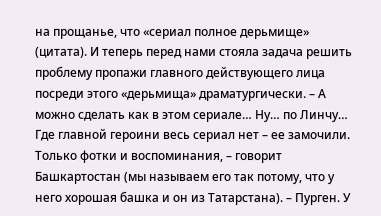на прощанье, что «сериал полное дерьмище» (цитата). И теперь перед нами стояла задача решить проблему пропажи главного действующего лица посреди этого «дерьмища» драматургически. – А можно сделать как в этом сериале… Ну… по Линчу… Где главной героини весь сериал нет – ее замочили. Только фотки и воспоминания, – говорит Башкартостан (мы называем его так потому, что у него хорошая башка и он из Татарстана). – Пурген. У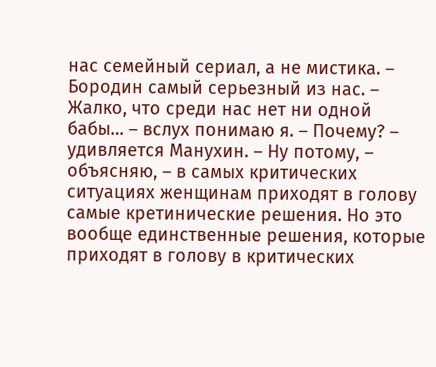нас семейный сериал, а не мистика. – Бородин самый серьезный из нас. – Жалко, что среди нас нет ни одной бабы… – вслух понимаю я. – Почему? – удивляется Манухин. – Ну потому, – объясняю, – в самых критических ситуациях женщинам приходят в голову самые кретинические решения. Но это вообще единственные решения, которые приходят в голову в критических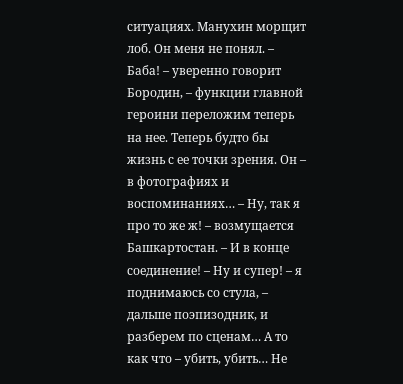ситуациях. Манухин морщит лоб. Он меня не понял. – Баба! – уверенно говорит Бородин, – функции главной героини переложим теперь на нее. Теперь будто бы жизнь с ее точки зрения. Он – в фотографиях и воспоминаниях… – Ну, так я про то же ж! – возмущается Башкартостан. – И в конце соединение! – Ну и супер! – я поднимаюсь со стула, – дальше поэпизодник, и разберем по сценам… А то как что – убить, убить… Не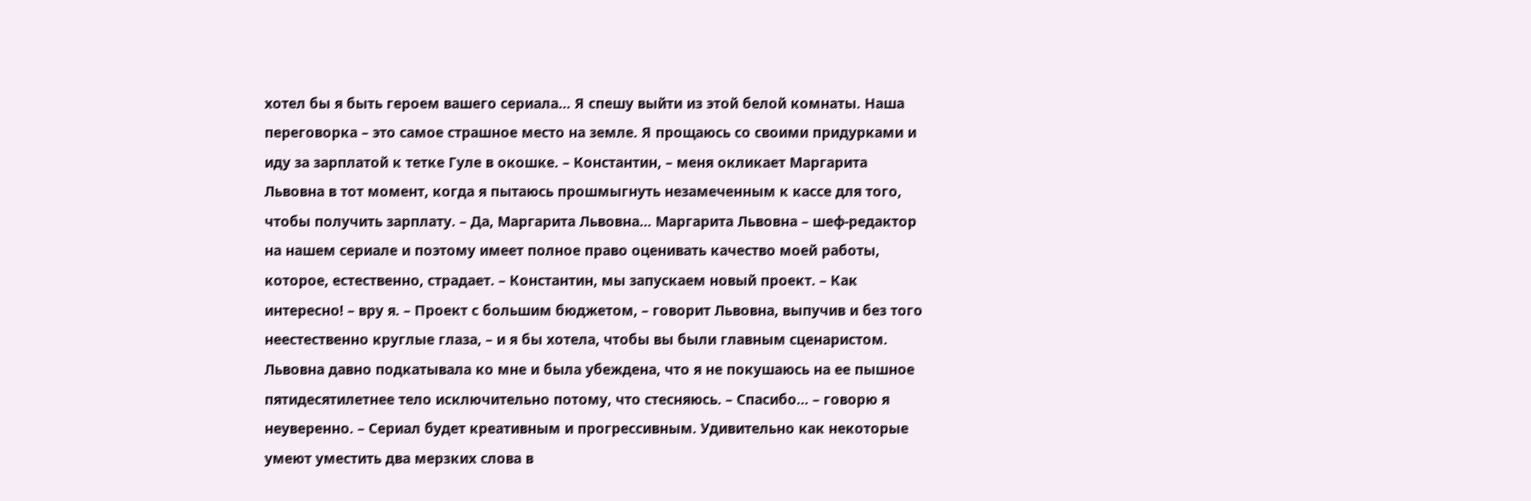хотел бы я быть героем вашего сериала… Я спешу выйти из этой белой комнаты. Наша переговорка – это самое страшное место на земле. Я прощаюсь со своими придурками и иду за зарплатой к тетке Гуле в окошке. – Константин, – меня окликает Маргарита Львовна в тот момент, когда я пытаюсь прошмыгнуть незамеченным к кассе для того, чтобы получить зарплату. – Да, Маргарита Львовна… Маргарита Львовна – шеф-редактор на нашем сериале и поэтому имеет полное право оценивать качество моей работы, которое, естественно, страдает. – Константин, мы запускаем новый проект. – Как интересно! – вру я. – Проект с большим бюджетом, – говорит Львовна, выпучив и без того неестественно круглые глаза, – и я бы хотела, чтобы вы были главным сценаристом. Львовна давно подкатывала ко мне и была убеждена, что я не покушаюсь на ее пышное пятидесятилетнее тело исключительно потому, что стесняюсь. – Спасибо… – говорю я неуверенно. – Сериал будет креативным и прогрессивным. Удивительно как некоторые умеют уместить два мерзких слова в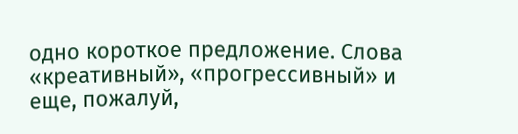одно короткое предложение. Слова «креативный», «прогрессивный» и еще, пожалуй,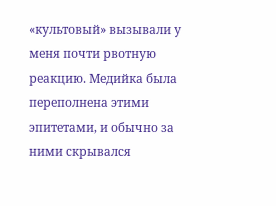«культовый» вызывали у меня почти рвотную реакцию. Медийка была переполнена этими эпитетами, и обычно за ними скрывался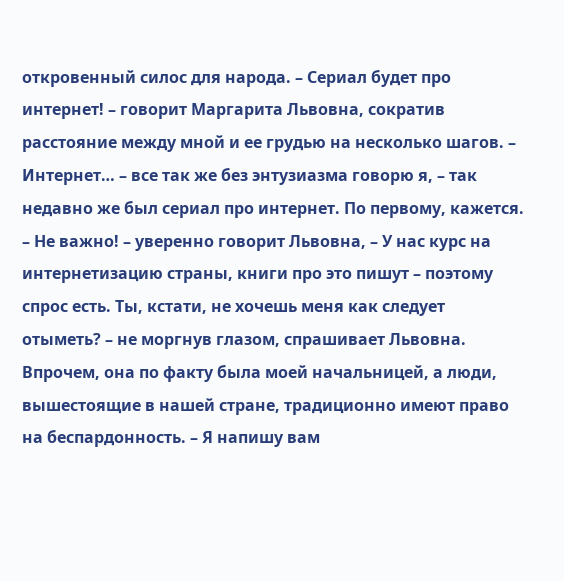откровенный силос для народа. – Сериал будет про интернет! – говорит Маргарита Львовна, сократив расстояние между мной и ее грудью на несколько шагов. – Интернет… – все так же без энтузиазма говорю я, – так недавно же был сериал про интернет. По первому, кажется. – Не важно! – уверенно говорит Львовна, – У нас курс на интернетизацию страны, книги про это пишут – поэтому спрос есть. Ты, кстати, не хочешь меня как следует отыметь? – не моргнув глазом, спрашивает Львовна. Впрочем, она по факту была моей начальницей, а люди, вышестоящие в нашей стране, традиционно имеют право на беспардонность. – Я напишу вам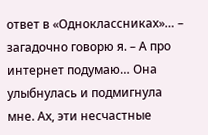ответ в «Одноклассниках»… – загадочно говорю я. – А про интернет подумаю… Она улыбнулась и подмигнула мне. Ах, эти несчастные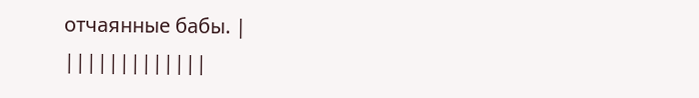отчаянные бабы. |
|||||||||||||